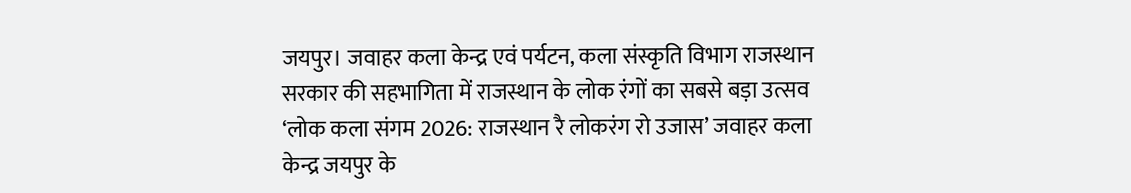जयपुर। जवाहर कला केन्द्र एवं पर्यटन, कला संस्कृति विभाग राजस्थान सरकार की सहभागिता में राजस्थान के लोक रंगों का सबसे बड़ा उत्सव ‘लोक कला संगम 2026: राजस्थान रै लोकरंग रो उजास’ जवाहर कला केन्द्र जयपुर के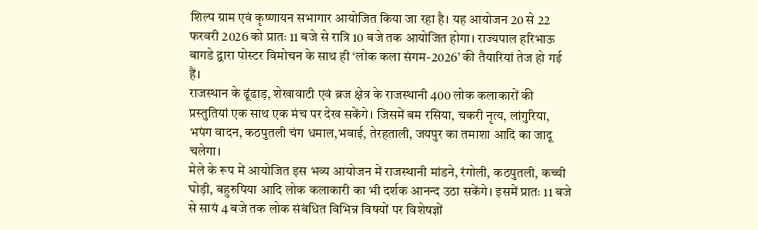शिल्प ग्राम एवं कृष्णायन सभागार आयोजित किया जा रहा है। यह आयोजन 20 से 22 फरवरी 2026 को प्रातः 11 बजे से रात्रि 10 बजे तक आयोजित होगा। राज्यपाल हरिभाऊ बागडे द्वारा पोस्टर विमोचन के साथ ही ‘लोक कला संगम-2026’ की तैयारियां तेज हो गई हैं।
राजस्थान के ढूंढाड़, शेखावाटी एवं ब्रज क्षेत्र के राजस्थानी 400 लोक कलाकारों की प्रस्तुतियां एक साथ एक मंच पर देख सकेंगे। जिसमें बम रसिया, चकरी नृत्य, लांगुरिया, भपंग वादन, कठपुतली चंग धमाल,भवाई, तेरहताली, जयपुर का तमाशा आदि का जादू चलेगा।
मेले के रूप में आयोजित इस भव्य आयोजन में राजस्थानी मांडने, रंगोली, कठपुतली, कच्ची घोड़ी, बहुरुपिया आदि लोक कलाकारी का भी दर्शक आनन्द उठा सकेंगे। इसमें प्रातः 11 बजे से सायं 4 बजे तक लोक संबंधित विभिन्न विषयों पर विशेषज्ञों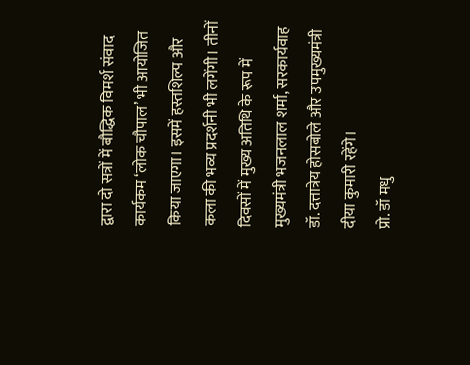द्वारा दो सत्रों में बौद्धिक विमर्श संवाद कार्यकम ‘लोक चौपाल’ भी आयोजित किया जाएगा। इसमें हस्तशिल्प और कला की भव्य प्रदर्शनी भी लगेंगी। तीनों दिवसों में मुख्य अतिथि के रूप में मुख्यमंत्री भजनलाल शर्मा, सरकार्यवाह डॉ. दत्तात्रेय होसबोले और उपमुख्यमंत्री दीया कुमारी रहेंगे।
प्रो. डॉ मधु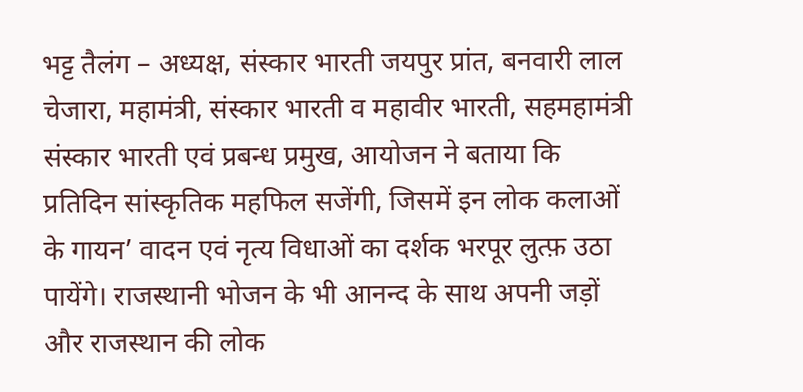भट्ट तैलंग – अध्यक्ष, संस्कार भारती जयपुर प्रांत, बनवारी लाल चेजारा, महामंत्री, संस्कार भारती व महावीर भारती, सहमहामंत्री संस्कार भारती एवं प्रबन्ध प्रमुख, आयोजन ने बताया कि प्रतिदिन सांस्कृतिक महफिल सजेंगी, जिसमें इन लोक कलाओं के गायन’ वादन एवं नृत्य विधाओं का दर्शक भरपूर लुत्फ़ उठा पायेंगे। राजस्थानी भोजन के भी आनन्द के साथ अपनी जड़ों और राजस्थान की लोक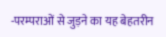-परम्पराओं से जुड़ने का यह बेहतरीन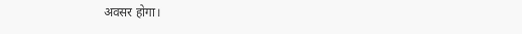अवसर होगा।